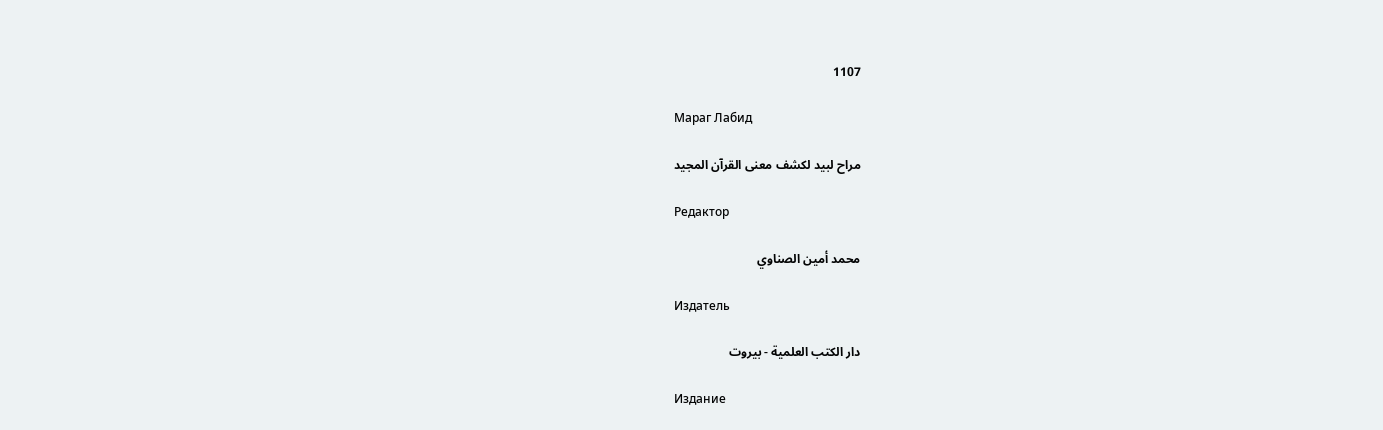1107

Мараг Лабид

مراح لبيد لكشف معنى القرآن المجيد

Редактор

محمد أمين الصناوي

Издатель

دار الكتب العلمية - بيروت

Издание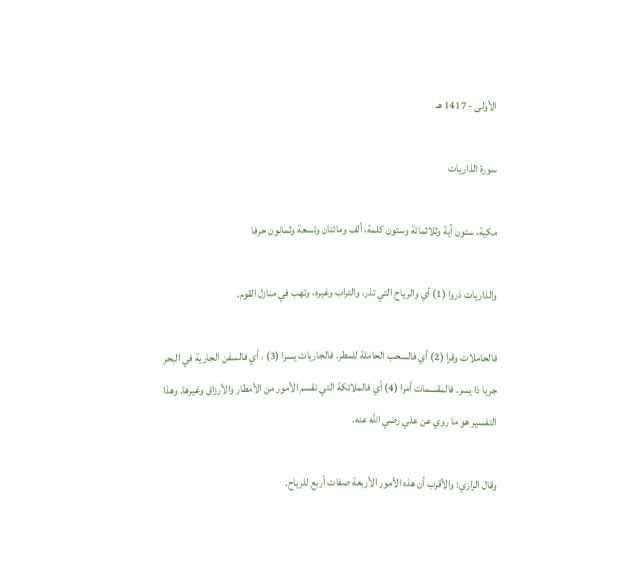الأولى - 1417 هـ

سورة الذاريات

مكية، ستون آية وثلاثمائة وستون كلمة، ألف ومائتان وتسعة وثمانون حرفا

والذاريات ذروا (1) أي والرياح التي تذر، والتراب وغيره، وتهب في منازل القوم.

فالحاملات وقرا (2) أي فالسحب الحاملة للمطر. فالجاريات يسرا (3) ، أي فالسفن الجارية في البحر جريا ذا يسر. فالمقسمات أمرا (4) أي فالملائكة التي تقسم الأمور من الأمطار والأرزاق وغيرها. وهذا التفسير هو ما روي عن علي رضي الله عنه.

وقال الرازي: والأقرب أن هذه الأمور الأربعة صفات أربع للرياح.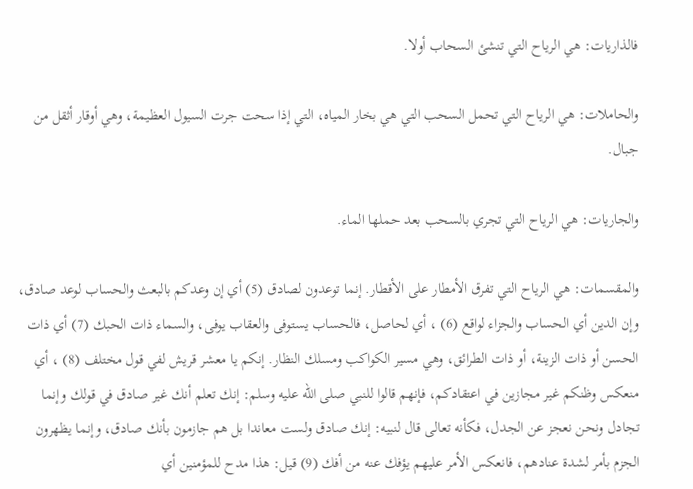فالذاريات: هي الرياح التي تنشئ السحاب أولا.

والحاملات: هي الرياح التي تحمل السحب التي هي بخار المياه، التي إذا سحت جرت السيول العظيمة، وهي أوقار أثقل من جبال.

والجاريات: هي الرياح التي تجري بالسحب بعد حملها الماء.

والمقسمات: هي الرياح التي تفرق الأمطار على الأقطار. إنما توعدون لصادق (5) أي إن وعدكم بالبعث والحساب لوعد صادق، وإن الدين أي الحساب والجزاء لواقع (6) ، أي لحاصل، فالحساب يستوفى والعقاب يوفى، والسماء ذات الحبك (7) أي ذات الحسن أو ذات الزينة، أو ذات الطرائق، وهي مسير الكواكب ومسلك النظار. إنكم يا معشر قريش لفي قول مختلف (8) ، أي منعكس وظنكم غير مجازين في اعتقادكم، فإنهم قالوا للنبي صلى الله عليه وسلم: إنك تعلم أنك غير صادق في قولك وإنما تجادل ونحن نعجز عن الجدل، فكأنه تعالى قال لنبيه: إنك صادق ولست معاندا بل هم جازمون بأنك صادق، وإنما يظهرون الجزم بأمر لشدة عنادهم، فانعكس الأمر عليهم يؤفك عنه من أفك (9) قيل: هذا مدح للمؤمنين أي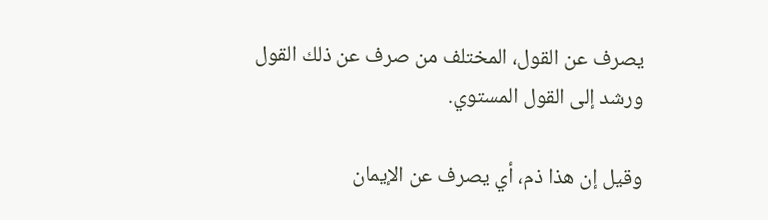يصرف عن القول، المختلف من صرف عن ذلك القول ورشد إلى القول المستوي.

وقيل إن هذا ذم، أي يصرف عن الإيمان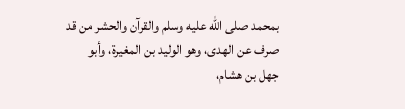بمحمد صلى الله عليه وسلم والقرآن والحشر من قد صرف عن الهدى، وهو الوليد بن المغيرة، وأبو جهل بن هشام،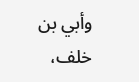وأبي بن خلف،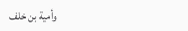وأمية بن خلف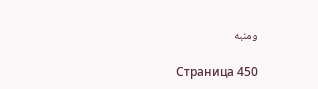ومنبه

Страница 450